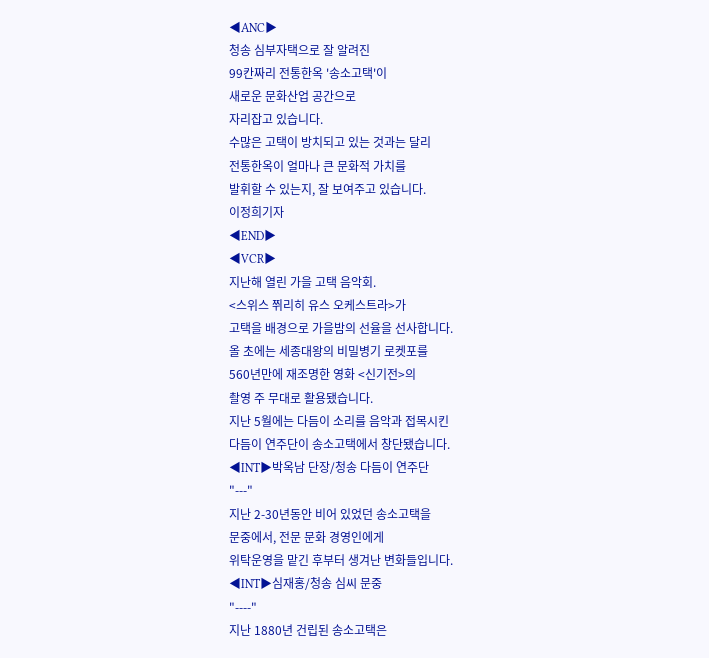◀ANC▶
청송 심부자택으로 잘 알려진
99칸짜리 전통한옥 '송소고택'이
새로운 문화산업 공간으로
자리잡고 있습니다.
수많은 고택이 방치되고 있는 것과는 달리
전통한옥이 얼마나 큰 문화적 가치를
발휘할 수 있는지, 잘 보여주고 있습니다.
이정희기자
◀END▶
◀VCR▶
지난해 열린 가을 고택 음악회.
<스위스 쮜리히 유스 오케스트라>가
고택을 배경으로 가을밤의 선율을 선사합니다.
올 초에는 세종대왕의 비밀병기 로켓포를
560년만에 재조명한 영화 <신기전>의
촬영 주 무대로 활용됐습니다.
지난 5월에는 다듬이 소리를 음악과 접목시킨
다듬이 연주단이 송소고택에서 창단됐습니다.
◀INT▶박옥남 단장/청송 다듬이 연주단
"---"
지난 2-30년동안 비어 있었던 송소고택을
문중에서, 전문 문화 경영인에게
위탁운영을 맡긴 후부터 생겨난 변화들입니다.
◀INT▶심재홍/청송 심씨 문중
"----"
지난 1880년 건립된 송소고택은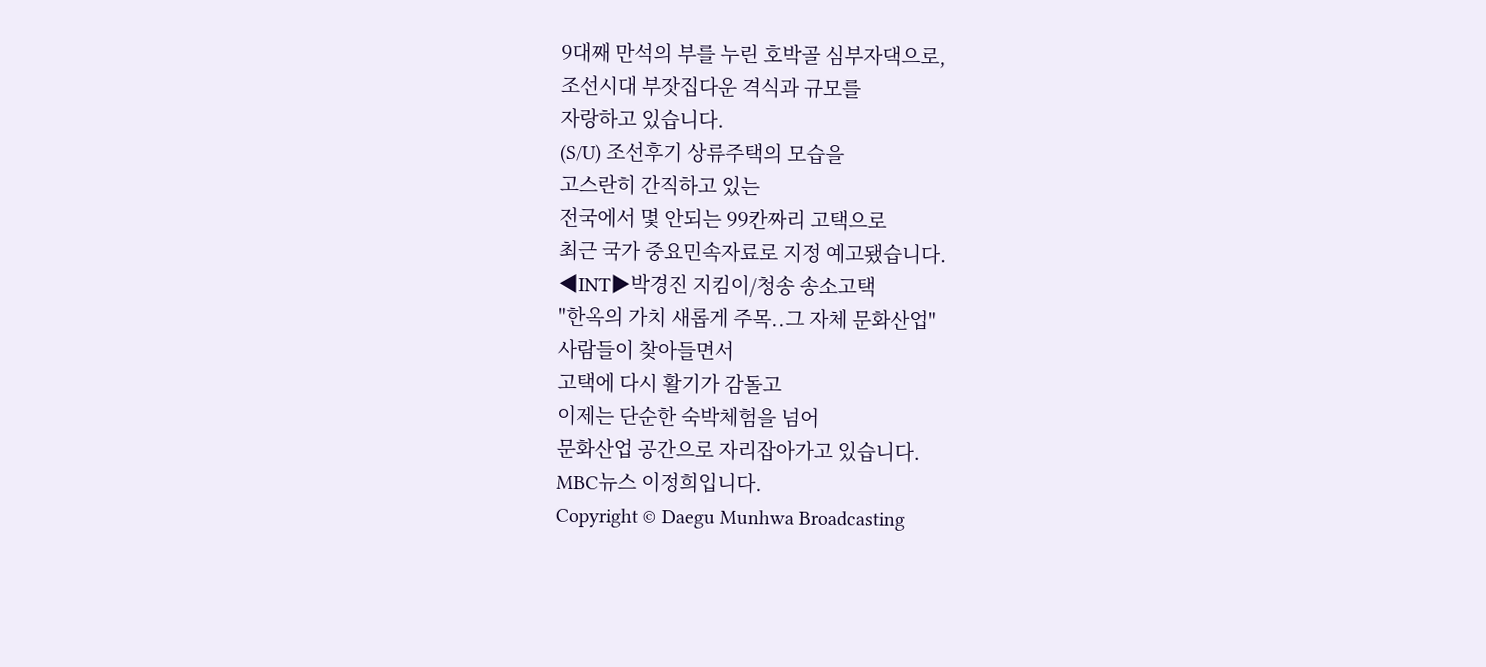9대째 만석의 부를 누린 호박골 심부자댁으로,
조선시대 부잣집다운 격식과 규모를
자랑하고 있습니다.
(S/U) 조선후기 상류주택의 모습을
고스란히 간직하고 있는
전국에서 몇 안되는 99칸짜리 고택으로
최근 국가 중요민속자료로 지정 예고됐습니다.
◀INT▶박경진 지킴이/청송 송소고택
"한옥의 가치 새롭게 주목..그 자체 문화산업"
사람들이 찾아들면서
고택에 다시 활기가 감돌고
이제는 단순한 숙박체험을 넘어
문화산업 공간으로 자리잡아가고 있습니다.
MBC뉴스 이정희입니다.
Copyright © Daegu Munhwa Broadcasting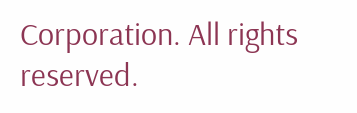Corporation. All rights reserved.